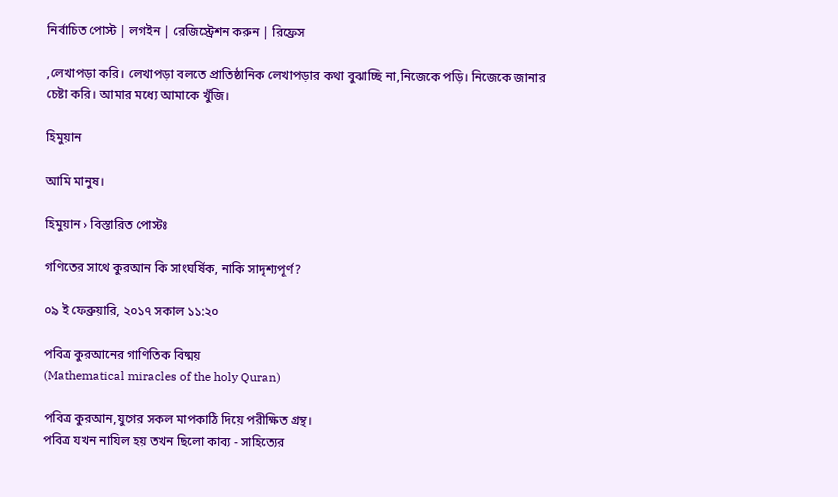নির্বাচিত পোস্ট | লগইন | রেজিস্ট্রেশন করুন | রিফ্রেস

,লেখাপড়া করি। লেখাপড়া বলতে প্রাতিষ্ঠানিক লেখাপড়ার কথা বুঝাচ্ছি না,নিজেকে পড়ি। নিজেকে জানার চেষ্টা করি। আমার মধ্যে আমাকে খুঁজি।

হিমুয়ান

আমি মানুষ।

হিমুয়ান › বিস্তারিত পোস্টঃ

গণিতের সাথে কুরআন কি সাংঘর্ষিক, নাকি সাদৃশ্যপূর্ণ?

০৯ ই ফেব্রুয়ারি, ২০১৭ সকাল ১১:২০

পবিত্র কুরআনের গাণিতিক বিষ্ময়
(Mathematical miracles of the holy Quran)

পবিত্র কুরআন,যুগের সকল মাপকাঠি দিয়ে পরীক্ষিত গ্রন্থ।
পবিত্র যখন নাযিল হয় তখন ছিলো কাব্য - সাহিত্যের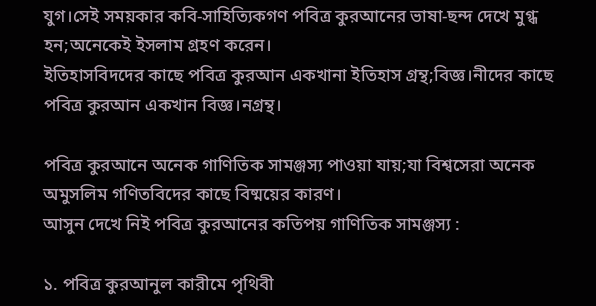যুগ।সেই সময়কার কবি-সাহিত্যিকগণ পবিত্র কুরআনের ভাষা-ছন্দ দেখে মুগ্ধ হন;অনেকেই ইসলাম গ্রহণ করেন।
ইতিহাসবিদদের কাছে পবিত্র কুরআন একখানা ইতিহাস গ্রন্থ;বিজ্ঞ।নীদের কাছে পবিত্র কুরআন একখান বিজ্ঞ।নগ্রন্থ।

পবিত্র কুরআনে অনেক গাণিতিক সামঞ্জস্য পাওয়া যায়;যা বিশ্বসেরা অনেক অমুসলিম গণিতবিদের কাছে বিষ্ময়ের কারণ।
আসুন দেখে নিই পবিত্র কুরআনের কতিপয় গাণিতিক সামঞ্জস্য :

১. পবিত্র কুরআনুল কারীমে পৃথিবী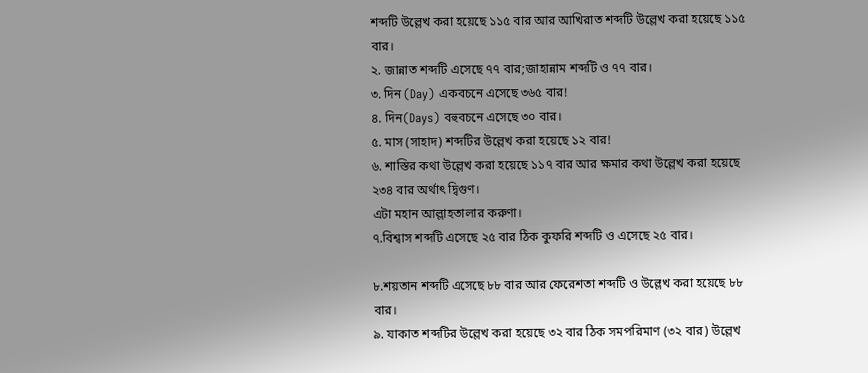শব্দটি উল্লেখ করা হয়েছে ১১৫ বার আর আখিরাত শব্দটি উল্লেখ করা হয়েছে ১১৫ বার।
২. জান্নাত শব্দটি এসেছে ৭৭ বার;জাহান্নাম শব্দটি ও ৭৭ বার।
৩. দিন (Day) একবচনে এসেছে ৩৬৫ বার!
৪. দিন(Days) বহুবচনে এসেছে ৩০ বার।
৫. মাস (সাহাদ) শব্দটির উল্লেখ করা হয়েছে ১২ বার!
৬. শাস্তির কথা উল্লেখ করা হয়েছে ১১৭ বার আর ক্ষমার কথা উল্লেখ করা হয়েছে ২৩৪ বার অর্থাৎ দ্বিগুণ।
এটা মহান আল্লাহতালার করুণা।
৭.বিশ্বাস শব্দটি এসেছে ২৫ বার ঠিক কুফরি শব্দটি ও এসেছে ২৫ বার।

৮.শয়তান শব্দটি এসেছে ৮৮ বার আর ফেরেশতা শব্দটি ও উল্লেখ করা হয়েছে ৮৮ বার।
৯. যাকাত শব্দটির উল্লেখ করা হয়েছে ৩২ বার ঠিক সমপরিমাণ (৩২ বার) উল্লেখ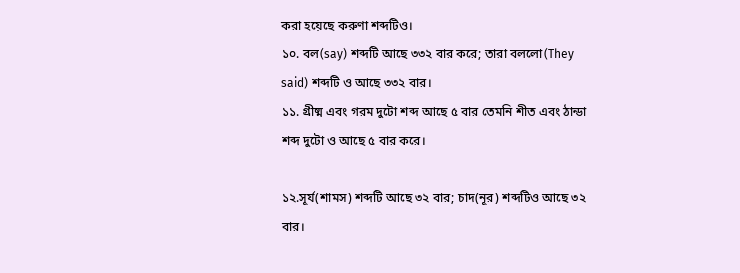করা হয়েছে করুণা শব্দটিও।
১০. বল(say) শব্দটি আছে ৩৩২ বার করে; তারা বললো(They said) শব্দটি ও আছে ৩৩২ বার।
১১. গ্রীষ্ম এবং গরম দুটো শব্দ আছে ৫ বার তেমনি শীত এবং ঠান্ডা শব্দ দুটো ও আছে ৫ বার করে।

১২.সূর্য(শামস) শব্দটি আছে ৩২ বার; চাদ(নূর) শব্দটিও আছে ৩২ বার।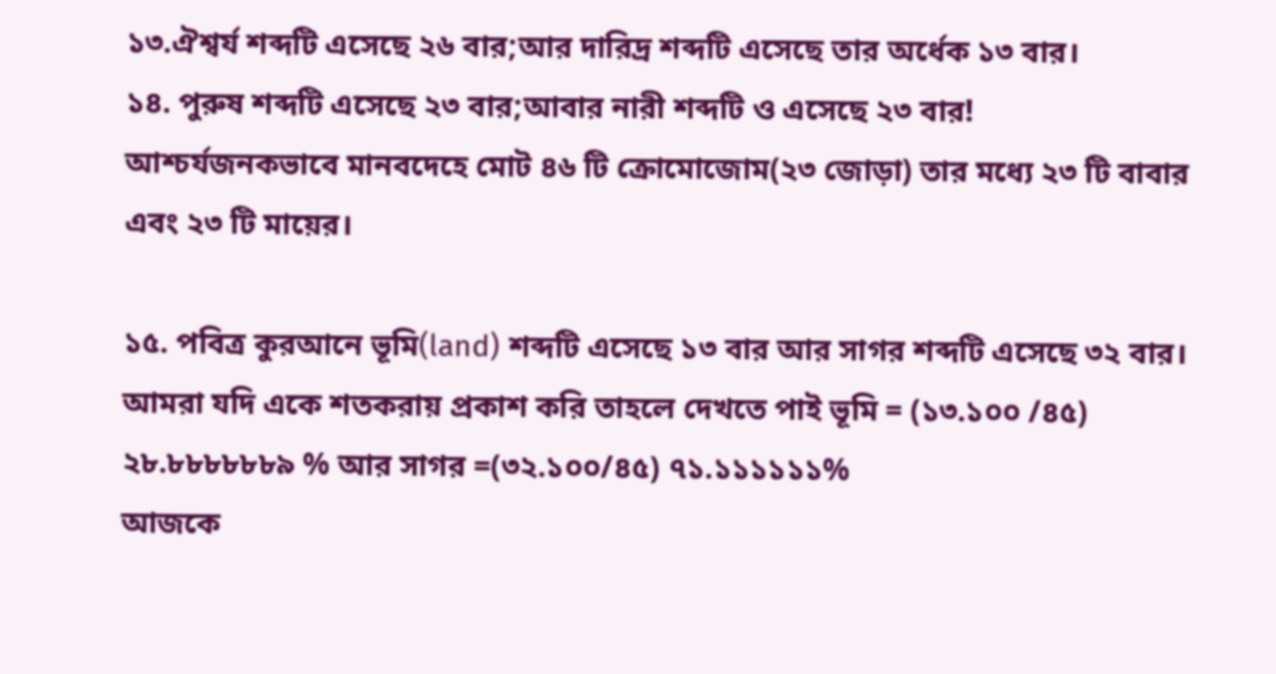১৩.ঐশ্বর্য শব্দটি এসেছে ২৬ বার;আর দারিদ্র শব্দটি এসেছে তার অর্ধেক ১৩ বার।
১৪. পুরুষ শব্দটি এসেছে ২৩ বার;আবার নারী শব্দটি ও এসেছে ২৩ বার!
আশ্চর্যজনকভাবে মানবদেহে মোট ৪৬ টি ক্রোমোজোম(২৩ জোড়া) তার মধ্যে ২৩ টি বাবার এবং ২৩ টি মায়ের।

১৫. পবিত্র কুরআনে ভূমি(land) শব্দটি এসেছে ১৩ বার আর সাগর শব্দটি এসেছে ৩২ বার।
আমরা যদি একে শতকরায় প্রকাশ করি তাহলে দেখতে পাই ভূমি = (১৩.১০০ /৪৫) ২৮.৮৮৮৮৮৮৯ % আর সাগর =(৩২.১০০/৪৫) ৭১.১১১১১১%
আজকে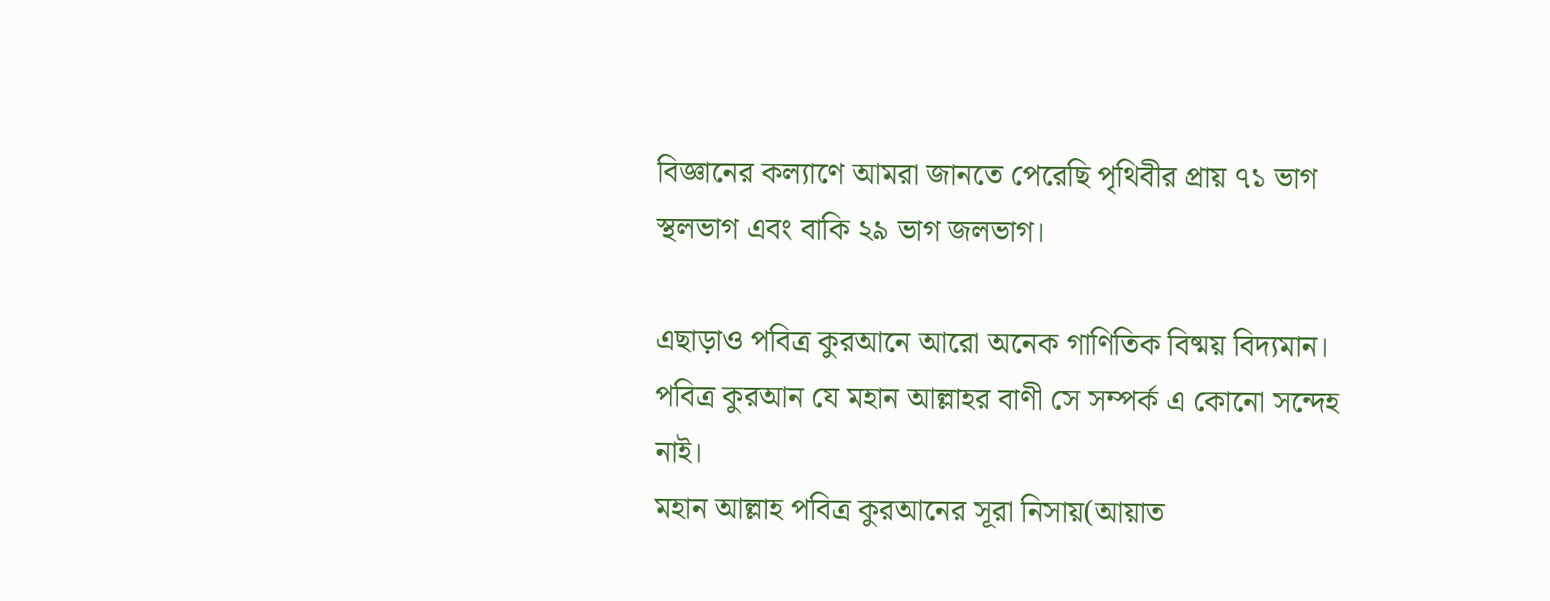বিজ্ঞানের কল্যাণে আমরা জানতে পেরেছি পৃথিবীর প্রায় ৭১ ভাগ স্থলভাগ এবং বাকি ২৯ ভাগ জলভাগ।

এছাড়াও পবিত্র কুরআনে আরো অনেক গাণিতিক বিষ্ময় বিদ্যমান।
পবিত্র কুরআন যে মহান আল্লাহর বাণী সে সম্পর্ক এ কোনো সন্দেহ নাই।
মহান আল্লাহ পবিত্র কুরআনের সূরা নিসায়(আয়াত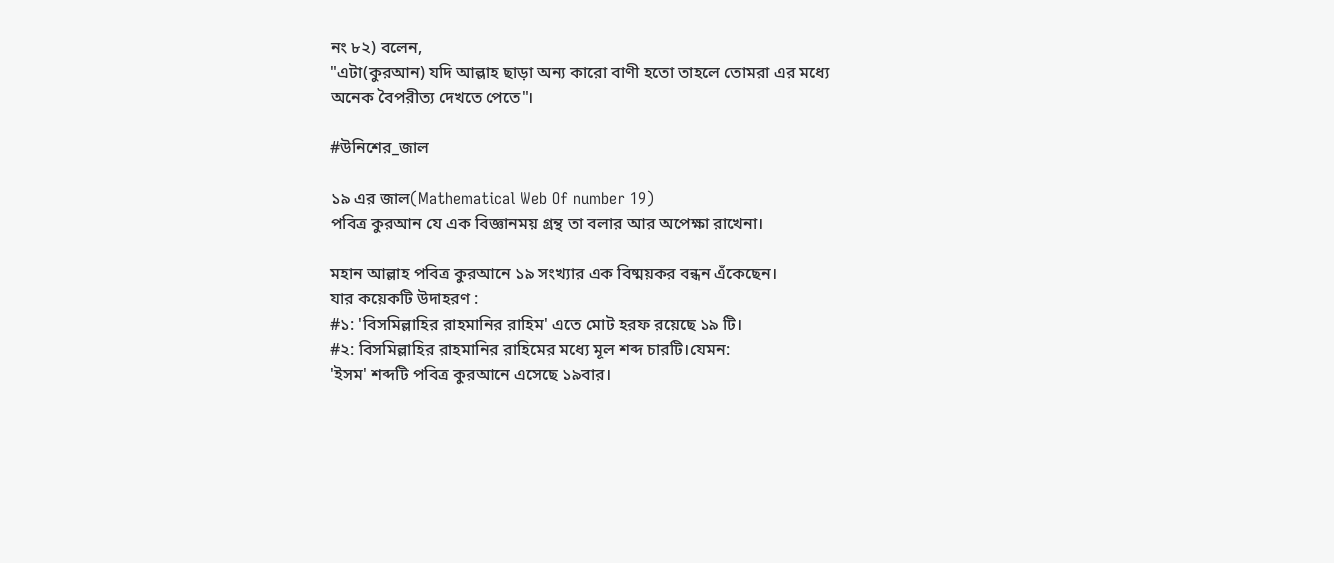নং ৮২) বলেন,
"এটা(কুরআন) যদি আল্লাহ ছাড়া অন্য কারো বাণী হতো তাহলে তোমরা এর মধ্যে অনেক বৈপরীত্য দেখতে পেতে"।

#উনিশের_জাল

১৯ এর জাল(Mathematical Web Of number 19)
পবিত্র কুরআন যে এক বিজ্ঞানময় গ্রন্থ তা বলার আর অপেক্ষা রাখেনা।

মহান আল্লাহ পবিত্র কুরআনে ১৯ সংখ্যার এক বিষ্ময়কর বন্ধন এঁকেছেন।
যার কয়েকটি উদাহরণ :
#১: 'বিসমিল্লাহির রাহমানির রাহিম' এতে মোট হরফ রয়েছে ১৯ টি।
#২: বিসমিল্লাহির রাহমানির রাহিমের মধ্যে মূল শব্দ চারটি।যেমন:
'ইসম' শব্দটি পবিত্র কুরআনে এসেছে ১৯বার।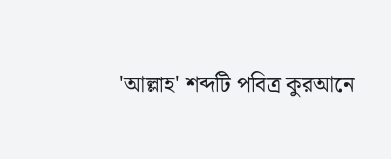'আল্লাহ' শব্দটি পবিত্র কুরআনে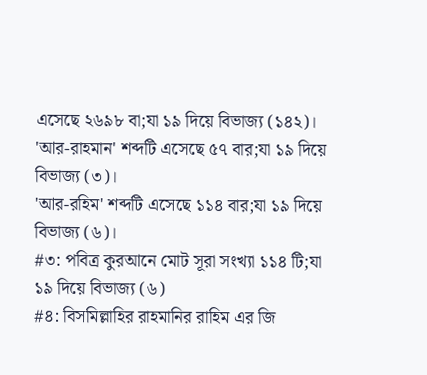এসেছে ২৬৯৮ বা;যা ১৯ দিয়ে বিভাজ্য (১৪২)।
'আর-রাহমান' শব্দটি এসেছে ৫৭ বার;যা ১৯ দিয়ে বিভাজ্য (৩)।
'আর-রহিম' শব্দটি এসেছে ১১৪ বার;যা ১৯ দিয়ে বিভাজ্য (৬)।
#৩: পবিত্র কুরআনে মোট সূরা সংখ্যা ১১৪ টি;যা ১৯ দিয়ে বিভাজ্য (৬)
#৪: বিসমিল্লাহির রাহমানির রাহিম এর জি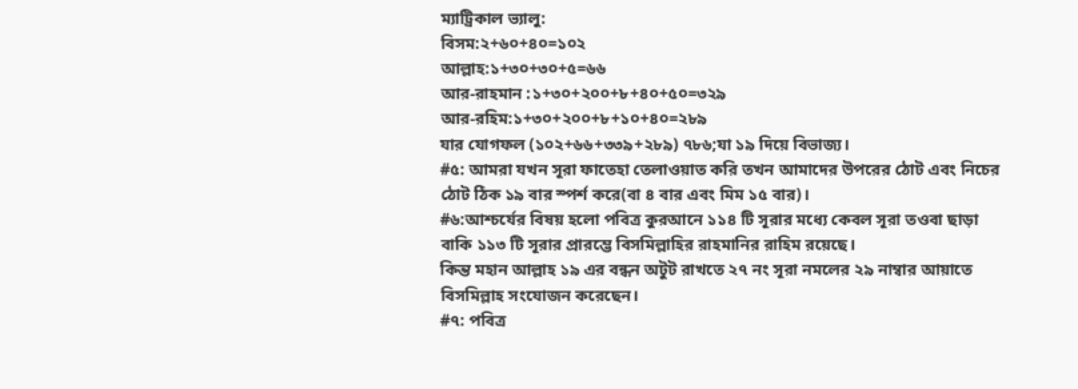ম্যাট্রিকাল ভ্যালু:
বিসম:২+৬০+৪০=১০২
আল্লাহ:১+৩০+৩০+৫=৬৬
আর-রাহমান :১+৩০+২০০+৮+৪০+৫০=৩২৯
আর-রহিম:১+৩০+২০০+৮+১০+৪০=২৮৯
যার যোগফল (১০২+৬৬+৩৩৯+২৮৯) ৭৮৬;যা ১৯ দিয়ে বিভাজ্য।
#৫: আমরা যখন সূরা ফাতেহা তেলাওয়াত করি তখন আমাদের উপরের ঠোট এবং নিচের ঠোট ঠিক ১৯ বার স্পর্শ করে(বা ৪ বার এবং মিম ১৫ বার)।
#৬:আশ্চর্যের বিষয় হলো পবিত্র কুরআনে ১১৪ টি সূরার মধ্যে কেবল সূরা তওবা ছাড়া বাকি ১১৩ টি সূরার প্রারম্ভে বিসমিল্লাহির রাহমানির রাহিম রয়েছে।
কিন্ত মহান আল্লাহ ১৯ এর বন্ধন অটুট রাখতে ২৭ নং সূরা নমলের ২৯ নাম্বার আয়াতে বিসমিল্লাহ সংযোজন করেছেন।
#৭: পবিত্র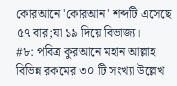কোরআনে 'কোরআন' শব্দটি এসেছে ৫৭ বার;যা ১৯ দিয়ে বিভাজ্য।
#৮: পবিত্র কুরআনে মহান আল্লাহ বিভিন্ন রকমের ৩০ টি সংখ্যা উল্লেখ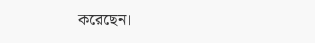করেছেন।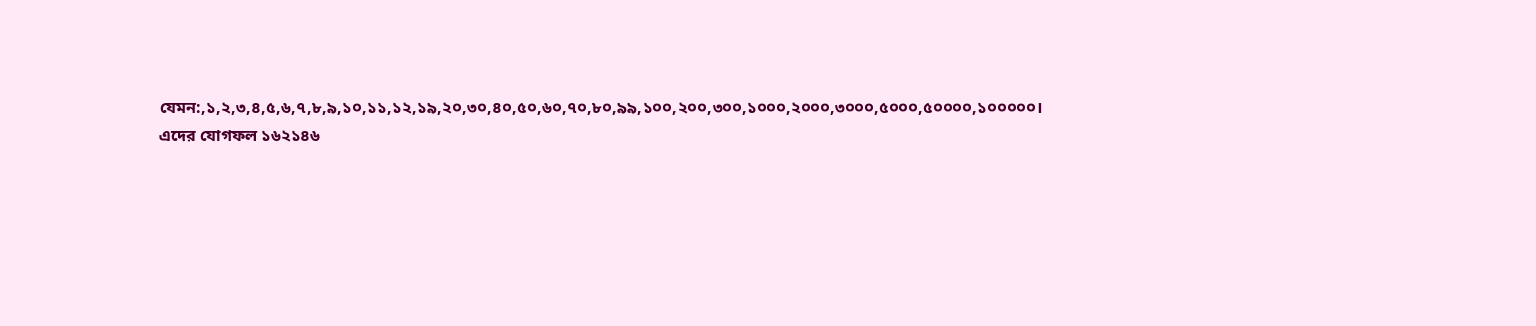যেমন:,১,২,৩,৪,৫,৬,৭,৮,৯,১০,১১,১২,১৯,২০,৩০,৪০,৫০,৬০,৭০,৮০,৯৯,১০০,২০০,৩০০,১০০০,২০০০,৩০০০,৫০০০,৫০০০০,১০০০০০।
এদের যোগফল ১৬২১৪৬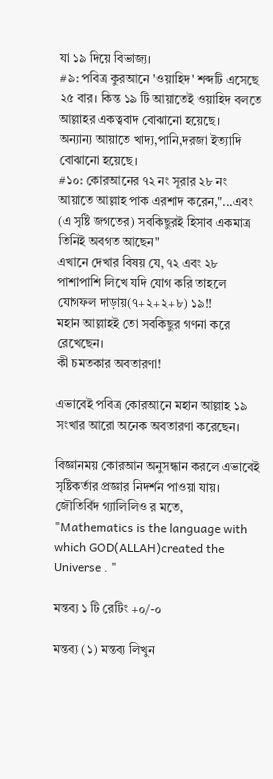যা ১৯ দিয়ে বিভাজ্য।
#৯: পবিত্র কুরআনে 'ওয়াহিদ' শব্দটি এসেছে ২৫ বার। কিন্ত ১৯ টি আয়াতেই ওয়াহিদ বলতে আল্লাহর একত্ববাদ বোঝানো হয়েছে।
অন্যান্য আয়াতে খাদ্য,পানি,দরজা ইত্যাদি বোঝানো হয়েছে।
#১০: কোরআনের ৭২ নং সূরার ২৮ নং আয়াতে আল্লাহ পাক এরশাদ করেন,"...এবং (এ সৃষ্টি জগতের) সবকিছুরই হিসাব একমাত্র তিনিই অবগত আছেন"
এখানে দেখার বিষয় যে, ৭২ এবং ২৮ পাশাপাশি লিখে যদি যোগ করি তাহলে যোগফল দাড়ায়(৭+২+২+৮) ১৯!!
মহান আল্লাহই তো সবকিছুর গণনা করে রেখেছেন।
কী চমতকার অবতারণা!

এভাবেই পবিত্র কোরআনে মহান আল্লাহ ১৯ সংখার আরো অনেক অবতারণা করেছেন।

বিজ্ঞানময় কোরআন অনুসন্ধান করলে এভাবেই সৃষ্টিকর্তার প্রজ্ঞার নিদর্শন পাওয়া যায়। জৌতির্বিদ গ্যালিলিও র মতে,
"Mathematics is the language with which GOD(ALLAH)created the Universe . "

মন্তব্য ১ টি রেটিং +০/-০

মন্তব্য (১) মন্তব্য লিখুন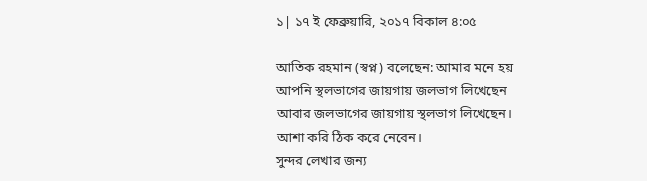১| ১৭ ই ফেব্রুয়ারি, ২০১৭ বিকাল ৪:০৫

আতিক রহমান (স্বপ্ন) বলেছেন: আমার মনে হয় আপনি স্থলভাগের জায়গায় জলভাগ লিখেছেন আবার জলভাগের জায়গায় স্থলভাগ লিখেছেন।
আশা করি ঠিক করে নেবেন।
সুন্দর লেখার জন্য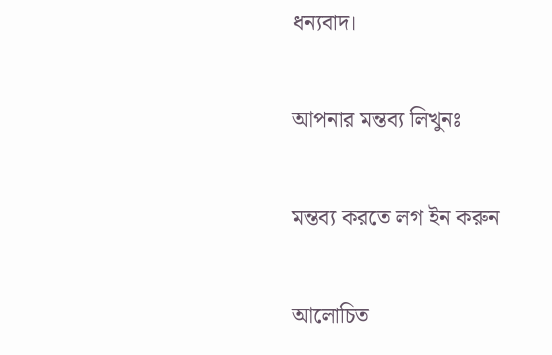ধন্যবাদ।

আপনার মন্তব্য লিখুনঃ

মন্তব্য করতে লগ ইন করুন

আলোচিত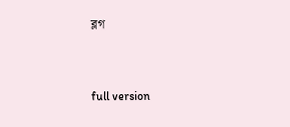ব্লগ


full version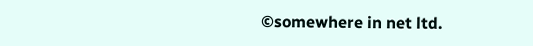©somewhere in net ltd.